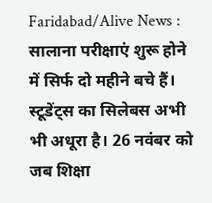Faridabad/Alive News : सालाना परीक्षाएं शुरू होने में सिर्फ दो महीने बचे हैं। स्टूडेंट्स का सिलेबस अभी भी अधूरा है। 26 नवंबर को जब शिक्षा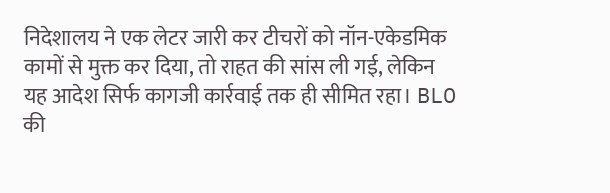निदेशालय ने एक लेटर जारी कर टीचरों को नॉन-एकेडमिक कामों से मुक्त कर दिया, तो राहत की सांस ली गई, लेकिन यह आदेश सिर्फ कागजी कार्रवाई तक ही सीमित रहा। BLO की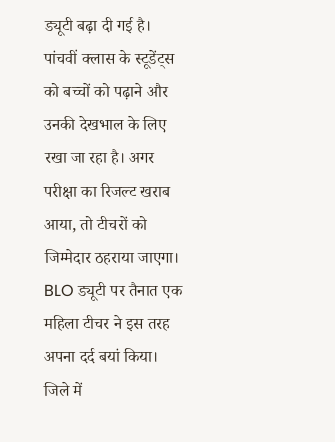ड्यूटी बढ़ा दी गई है। पांचवीं क्लास के स्टूडेंट्स को बच्चों को पढ़ाने और उनकी देखभाल के लिए रखा जा रहा है। अगर परीक्षा का रिजल्ट खराब आया, तो टीचरों को जिम्मेदार ठहराया जाएगा। BLO ड्यूटी पर तैनात एक महिला टीचर ने इस तरह अपना दर्द बयां किया।
जिले में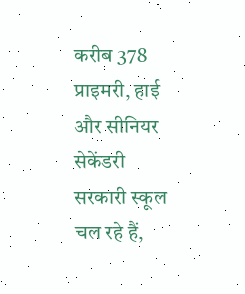करीब 378 प्राइमरी, हाई और सीनियर सेकेंडरी सरकारी स्कूल चल रहे हैं,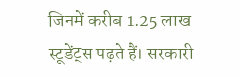जिनमें करीब 1.25 लाख स्टूडेंट्स पढ़ते हैं। सरकारी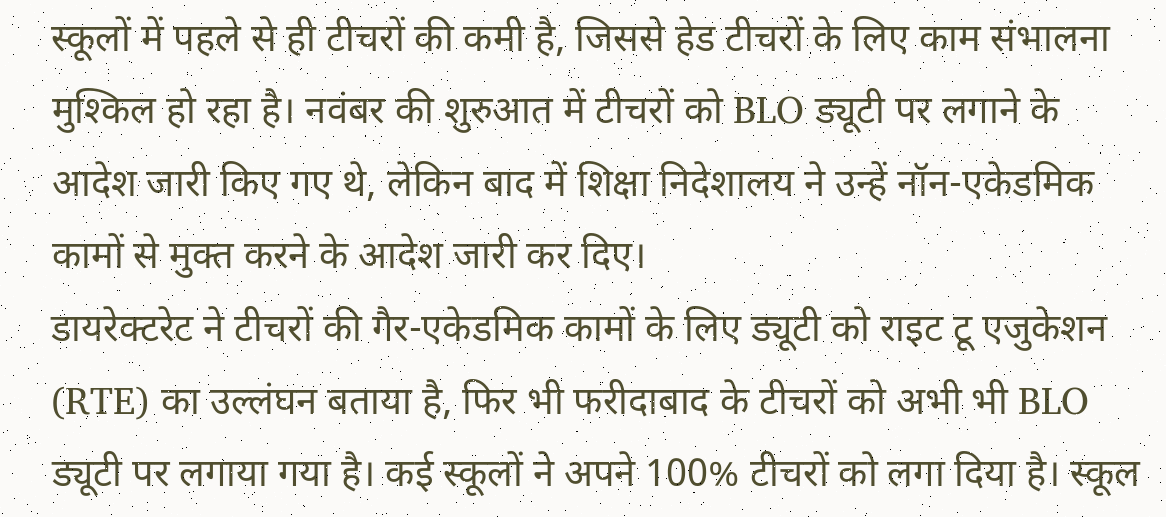स्कूलों में पहले से ही टीचरों की कमी है, जिससे हेड टीचरों के लिए काम संभालना मुश्किल हो रहा है। नवंबर की शुरुआत में टीचरों को BLO ड्यूटी पर लगाने के आदेश जारी किए गए थे, लेकिन बाद में शिक्षा निदेशालय ने उन्हें नॉन-एकेडमिक कामों से मुक्त करने के आदेश जारी कर दिए।
डायरेक्टरेट ने टीचरों की गैर-एकेडमिक कामों के लिए ड्यूटी को राइट टू एजुकेशन (RTE) का उल्लंघन बताया है, फिर भी फरीदाबाद के टीचरों को अभी भी BLO ड्यूटी पर लगाया गया है। कई स्कूलों ने अपने 100% टीचरों को लगा दिया है। स्कूल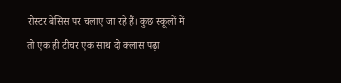रोस्टर बेसिस पर चलाए जा रहे हैं। कुछ स्कूलों में तो एक ही टीचर एक साथ दो क्लास पढ़ा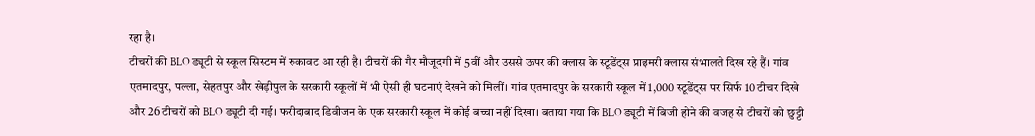रहा है।
टीचरों की BLO ड्यूटी से स्कूल सिस्टम में रुकावट आ रही है। टीचरों की गैर मौजूदगी में 5वीं और उससे ऊपर की क्लास के स्टूडेंट्स प्राइमरी क्लास संभालते दिख रहे हैं। गांव एतमादपुर, पल्ला, सेहतपुर और खेड़ीपुल के सरकारी स्कूलों में भी ऐसी ही घटनाएं देखने को मिलीं। गांव एतमादपुर के सरकारी स्कूल में 1,000 स्टूडेंट्स पर सिर्फ 10 टीचर दिखे और 26 टीचरों को BLO ड्यूटी दी गई। फरीदाबाद डिवीजन के एक सरकारी स्कूल में कोई बच्चा नहीं दिखा। बताया गया कि BLO ड्यूटी में बिजी होने की वजह से टीचरों को छुट्टी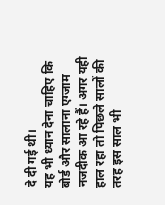दे दी गई थी।
यह भी ध्यान देना चाहिए कि बोर्ड और सालाना एग्जाम नजदीक आ रहे हैं। अगर यही हाल रहा तो पिछले सालों की तरह इस साल भी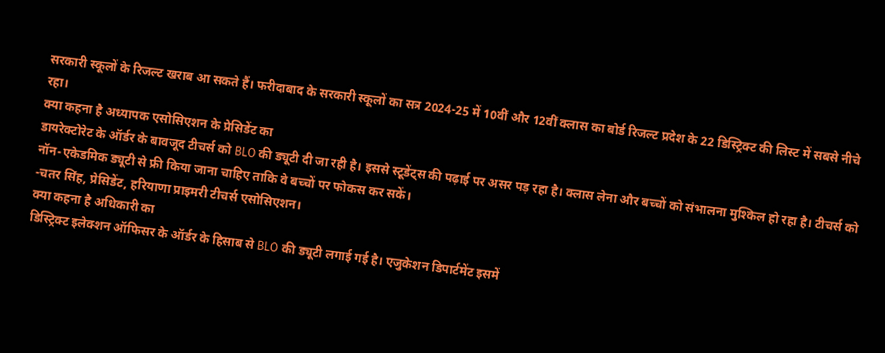सरकारी स्कूलों के रिजल्ट खराब आ सकते हैं। फरीदाबाद के सरकारी स्कूलों का सत्र 2024-25 में 10वीं और 12वीं क्लास का बोर्ड रिजल्ट प्रदेश के 22 डिस्ट्रिक्ट की लिस्ट में सबसे नीचे रहा।
क्या कहना है अध्यापक एसोसिएशन के प्रेसिडेंट का
डायरेक्टोरेट के ऑर्डर के बावजूद टीचर्स को BLO की ड्यूटी दी जा रही है। इससे स्टूडेंट्स की पढ़ाई पर असर पड़ रहा है। क्लास लेना और बच्चों को संभालना मुश्किल हो रहा है। टीचर्स को नॉन-एकेडमिक ड्यूटी से फ्री किया जाना चाहिए ताकि वे बच्चों पर फोकस कर सकें।
-चतर सिंह, प्रेसिडेंट, हरियाणा प्राइमरी टीचर्स एसोसिएशन।
क्या कहना है अधिकारी का
डिस्ट्रिक्ट इलेक्शन ऑफिसर के ऑर्डर के हिसाब से BLO की ड्यूटी लगाई गई है। एजुकेशन डिपार्टमेंट इसमें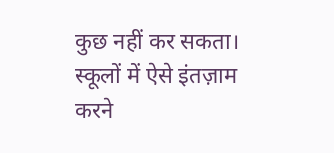कुछ नहीं कर सकता। स्कूलों में ऐसे इंतज़ाम करने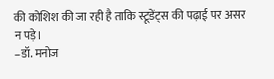की कोशिश की जा रही है ताकि स्टूडेंट्स की पढ़ाई पर असर न पड़े।
–डॉ. मनोज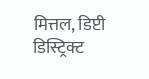मित्तल, डिप्टी डिस्ट्रिक्ट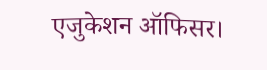एजुकेशन ऑफिसर।